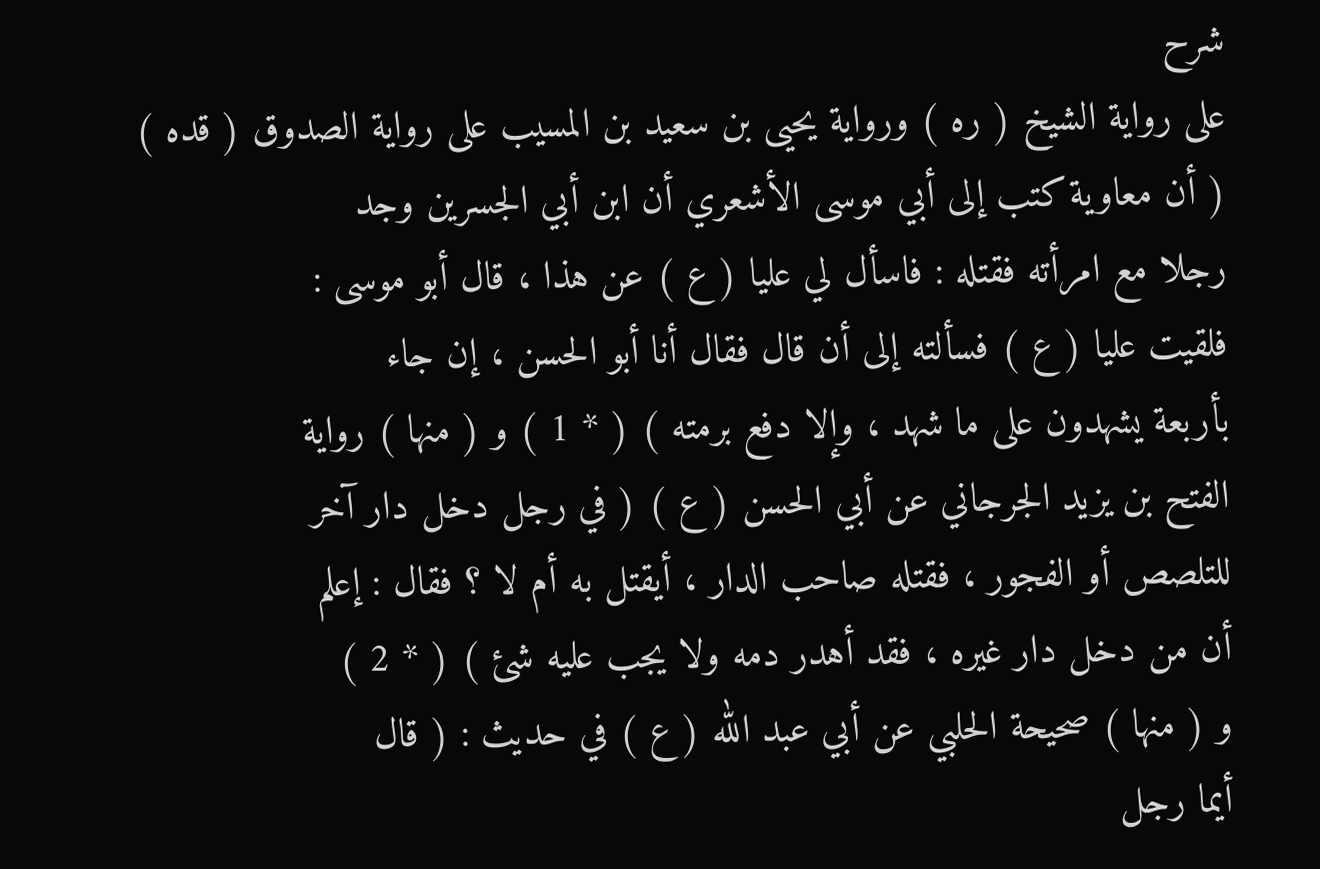شرح
على رواية الشيخ ( ره ) ورواية يحيى بن سعيد بن المسيب على رواية الصدوق ( قده )
( أن معاوية كتب إلى أبي موسى الأشعري أن ابن أبي الجسرين وجد
رجلا مع امرأته فقتله : فاسأل لي عليا ( ع ) عن هذا ، قال أبو موسى :
فلقيت عليا ( ع ) فسألته إلى أن قال فقال أنا أبو الحسن ، إن جاء
بأربعة يشهدون على ما شهد ، وإلا دفع برمته ) ( * 1 ) و ( منها ) رواية
الفتح بن يزيد الجرجاني عن أبي الحسن ( ع ) ( في رجل دخل دار آخر
للتلصص أو الفجور ، فقتله صاحب الدار ، أيقتل به أم لا ؟ فقال : إعلم
أن من دخل دار غيره ، فقد أهدر دمه ولا يجب عليه شئ ) ( * 2 )
و ( منها ) صحيحة الحلبي عن أبي عبد الله ( ع ) في حديث : ( قال
أيما رجل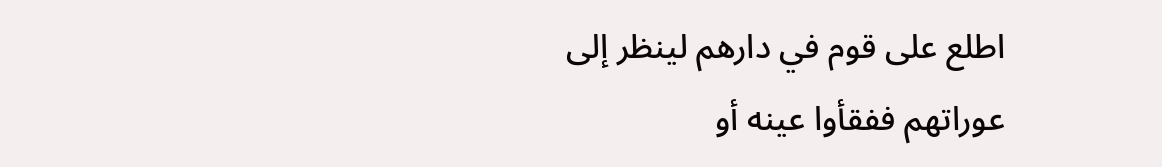اطلع على قوم في دارهم لينظر إلى عوراتهم ففقأوا عينه أو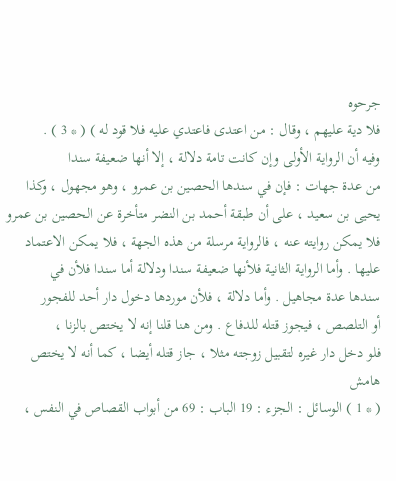جرحوه
فلا دية عليهم ، وقال : من اعتدى فاعتدي عليه فلا قود له ) ( * 3 ) .
وفيه أن الرواية الأولى وإن كانت تامة دلالة ، إلا أنها ضعيفة سندا
من عدة جهات : فإن في سندها الحصين بن عمرو ، وهو مجهول ، وكذا
يحيى بن سعيد ، على أن طبقة أحمد بن النضر متأخرة عن الحصين بن عمرو
فلا يمكن روايته عنه ، فالرواية مرسلة من هذه الجهة ، فلا يمكن الاعتماد
عليها . وأما الرواية الثانية فلأنها ضعيفة سندا ودلالة أما سندا فلأن في
سندها عدة مجاهيل . وأما دلالة ، فلأن موردها دخول دار أحد للفجور
أو التلصص ، فيجوز قتله للدفاع . ومن هنا قلنا إنه لا يختص بالزنا ،
فلو دخل دار غيره لتقبيل زوجته مثلا ، جاز قتله أيضا ، كما أنه لا يختص
هامش
( * 1 ) الوسائل : الجزء : 19 الباب : 69 من أبواب القصاص في النفس ،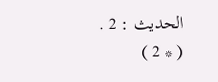الحديث : 2 .
( * 2 )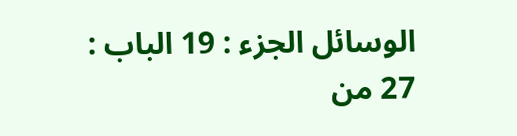الوسائل الجزء : 19 الباب : 27 من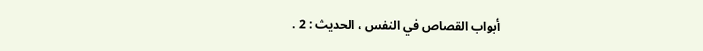أبواب القصاص في النفس ، الحديث : 2 .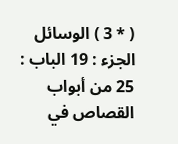( * 3 ) الوسائل الجزء : 19 الباب : 25 من أبواب القصاص في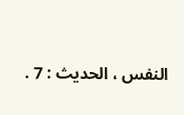النفس ، الحديث : 7 .